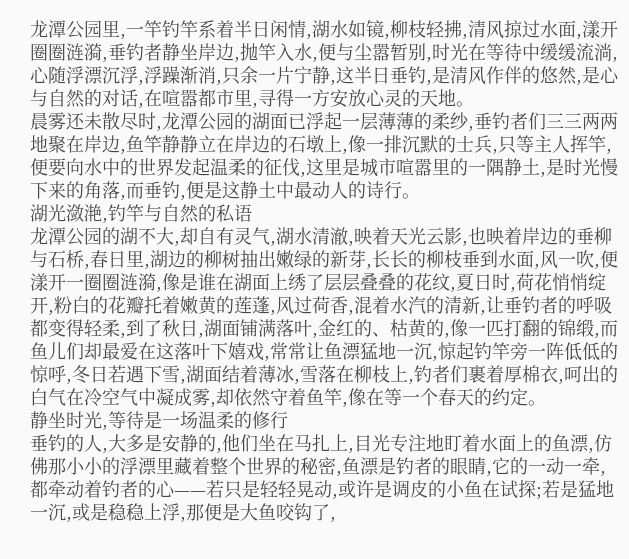龙潭公园里,一竿钓竿系着半日闲情,湖水如镜,柳枝轻拂,清风掠过水面,漾开圈圈涟漪,垂钓者静坐岸边,抛竿入水,便与尘嚣暂别,时光在等待中缓缓流淌,心随浮漂沉浮,浮躁渐消,只余一片宁静,这半日垂钓,是清风作伴的悠然,是心与自然的对话,在喧嚣都市里,寻得一方安放心灵的天地。
晨雾还未散尽时,龙潭公园的湖面已浮起一层薄薄的柔纱,垂钓者们三三两两地聚在岸边,鱼竿静静立在岸边的石墩上,像一排沉默的士兵,只等主人挥竿,便要向水中的世界发起温柔的征伐,这里是城市喧嚣里的一隅静土,是时光慢下来的角落,而垂钓,便是这静土中最动人的诗行。
湖光潋滟,钓竿与自然的私语
龙潭公园的湖不大,却自有灵气,湖水清澈,映着天光云影,也映着岸边的垂柳与石桥,春日里,湖边的柳树抽出嫩绿的新芽,长长的柳枝垂到水面,风一吹,便漾开一圈圈涟漪,像是谁在湖面上绣了层层叠叠的花纹,夏日时,荷花悄悄绽开,粉白的花瓣托着嫩黄的莲蓬,风过荷香,混着水汽的清新,让垂钓者的呼吸都变得轻柔,到了秋日,湖面铺满落叶,金红的、枯黄的,像一匹打翻的锦缎,而鱼儿们却最爱在这落叶下嬉戏,常常让鱼漂猛地一沉,惊起钓竿旁一阵低低的惊呼,冬日若遇下雪,湖面结着薄冰,雪落在柳枝上,钓者们裹着厚棉衣,呵出的白气在冷空气中凝成雾,却依然守着鱼竿,像在等一个春天的约定。
静坐时光,等待是一场温柔的修行
垂钓的人,大多是安静的,他们坐在马扎上,目光专注地盯着水面上的鱼漂,仿佛那小小的浮漂里藏着整个世界的秘密,鱼漂是钓者的眼睛,它的一动一牵,都牵动着钓者的心——若只是轻轻晃动,或许是调皮的小鱼在试探;若是猛地一沉,或是稳稳上浮,那便是大鱼咬钩了,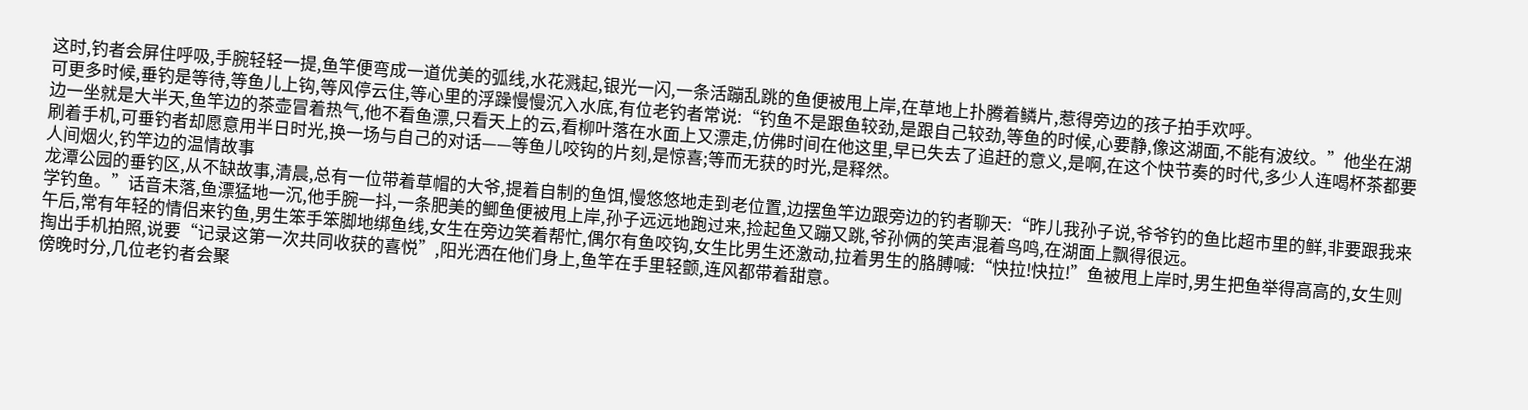这时,钓者会屏住呼吸,手腕轻轻一提,鱼竿便弯成一道优美的弧线,水花溅起,银光一闪,一条活蹦乱跳的鱼便被甩上岸,在草地上扑腾着鳞片,惹得旁边的孩子拍手欢呼。
可更多时候,垂钓是等待,等鱼儿上钩,等风停云住,等心里的浮躁慢慢沉入水底,有位老钓者常说:“钓鱼不是跟鱼较劲,是跟自己较劲,等鱼的时候,心要静,像这湖面,不能有波纹。”他坐在湖边一坐就是大半天,鱼竿边的茶壶冒着热气,他不看鱼漂,只看天上的云,看柳叶落在水面上又漂走,仿佛时间在他这里,早已失去了追赶的意义,是啊,在这个快节奏的时代,多少人连喝杯茶都要刷着手机,可垂钓者却愿意用半日时光,换一场与自己的对话——等鱼儿咬钩的片刻,是惊喜;等而无获的时光,是释然。
人间烟火,钓竿边的温情故事
龙潭公园的垂钓区,从不缺故事,清晨,总有一位带着草帽的大爷,提着自制的鱼饵,慢悠悠地走到老位置,边摆鱼竿边跟旁边的钓者聊天:“昨儿我孙子说,爷爷钓的鱼比超市里的鲜,非要跟我来学钓鱼。”话音未落,鱼漂猛地一沉,他手腕一抖,一条肥美的鲫鱼便被甩上岸,孙子远远地跑过来,捡起鱼又蹦又跳,爷孙俩的笑声混着鸟鸣,在湖面上飘得很远。
午后,常有年轻的情侣来钓鱼,男生笨手笨脚地绑鱼线,女生在旁边笑着帮忙,偶尔有鱼咬钩,女生比男生还激动,拉着男生的胳膊喊:“快拉!快拉!”鱼被甩上岸时,男生把鱼举得高高的,女生则掏出手机拍照,说要“记录这第一次共同收获的喜悦”,阳光洒在他们身上,鱼竿在手里轻颤,连风都带着甜意。
傍晚时分,几位老钓者会聚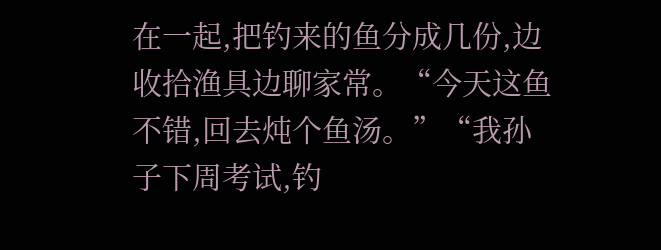在一起,把钓来的鱼分成几份,边收拾渔具边聊家常。“今天这鱼不错,回去炖个鱼汤。”“我孙子下周考试,钓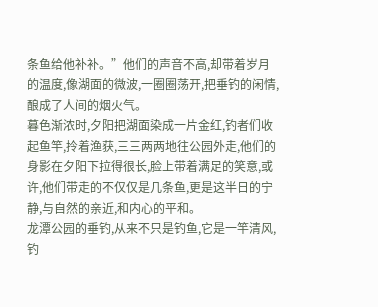条鱼给他补补。”他们的声音不高,却带着岁月的温度,像湖面的微波,一圈圈荡开,把垂钓的闲情,酿成了人间的烟火气。
暮色渐浓时,夕阳把湖面染成一片金红,钓者们收起鱼竿,拎着渔获,三三两两地往公园外走,他们的身影在夕阳下拉得很长,脸上带着满足的笑意,或许,他们带走的不仅仅是几条鱼,更是这半日的宁静,与自然的亲近,和内心的平和。
龙潭公园的垂钓,从来不只是钓鱼,它是一竿清风,钓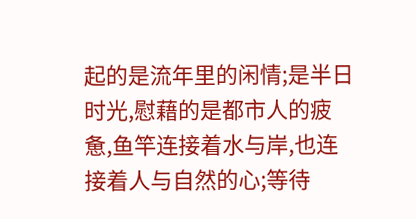起的是流年里的闲情;是半日时光,慰藉的是都市人的疲惫,鱼竿连接着水与岸,也连接着人与自然的心;等待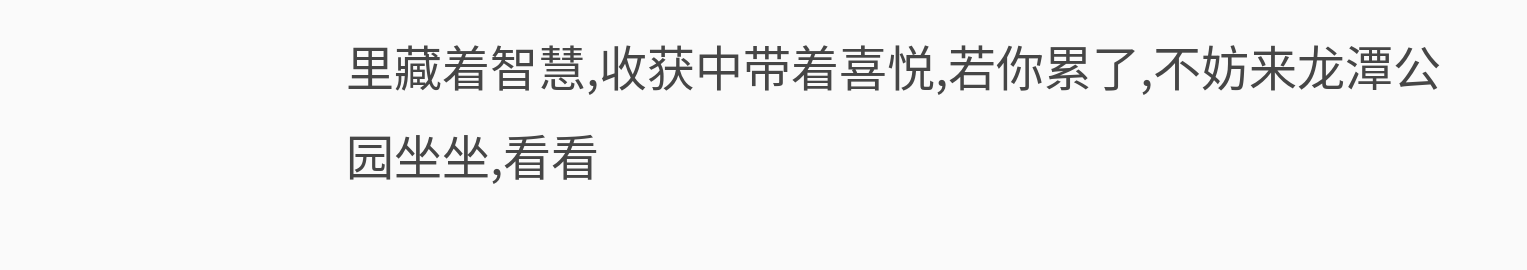里藏着智慧,收获中带着喜悦,若你累了,不妨来龙潭公园坐坐,看看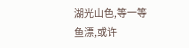湖光山色,等一等鱼漂,或许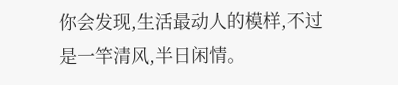你会发现,生活最动人的模样,不过是一竿清风,半日闲情。